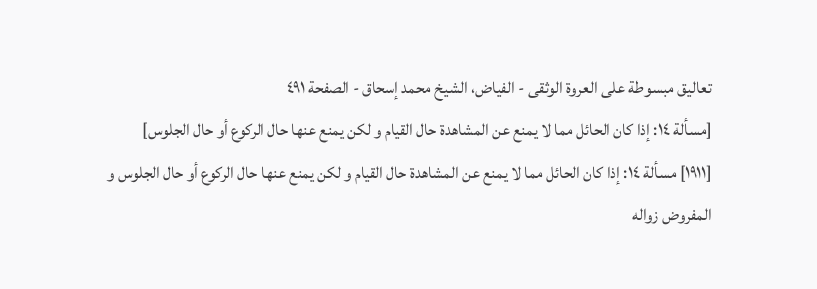تعاليق مبسوطة على العروة الوثقى - الفياض، الشيخ محمد إسحاق - الصفحة ٤٩١
[مسألة ١٤: إذا كان الحائل مما لا يمنع عن المشاهدة حال القيام و لكن يمنع عنها حال الركوع أو حال الجلوس]
[١٩١١] مسألة ١٤: إذا كان الحائل مما لا يمنع عن المشاهدة حال القيام و لكن يمنع عنها حال الركوع أو حال الجلوس و المفروض زواله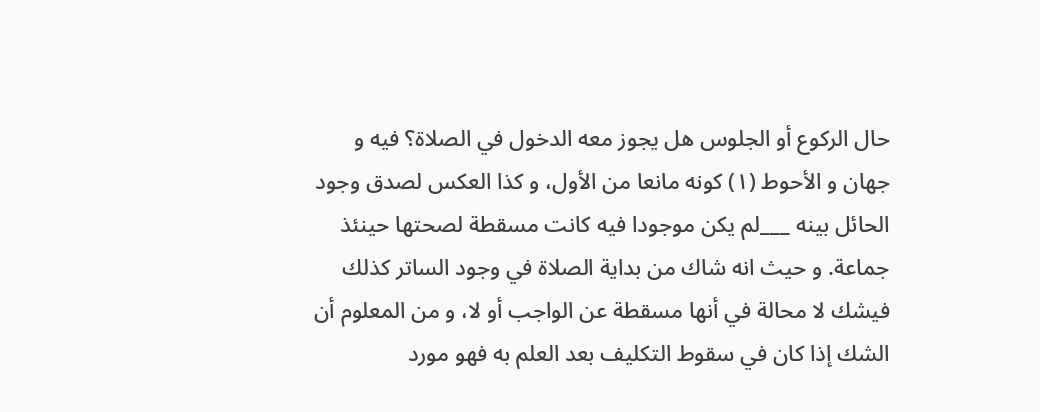حال الركوع أو الجلوس هل يجوز معه الدخول في الصلاة؟ فيه و جهان و الأحوط (١) كونه مانعا من الأول، و كذا العكس لصدق وجود الحائل بينه ___لم يكن موجودا فيه كانت مسقطة لصحتها حينئذ جماعة. و حيث انه شاك من بداية الصلاة في وجود الساتر كذلك فيشك لا محالة في أنها مسقطة عن الواجب أو لا، و من المعلوم أن الشك إذا كان في سقوط التكليف بعد العلم به فهو مورد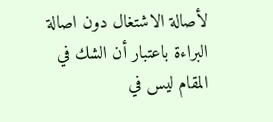لأصالة الاشتغال دون اصالة البراءة باعتبار أن الشك في المقام ليس في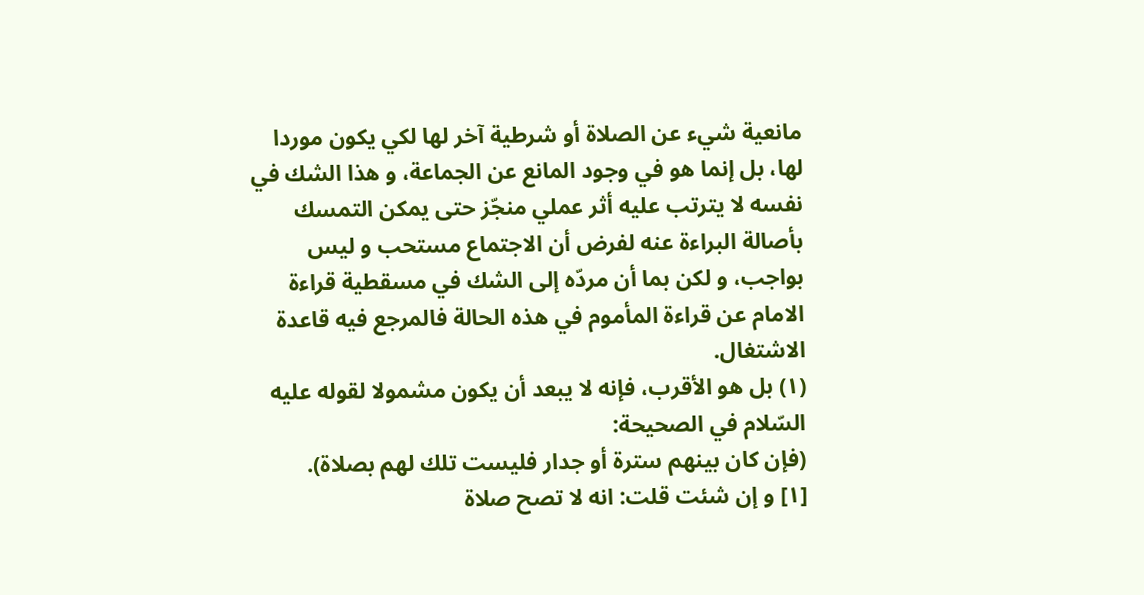مانعية شيء عن الصلاة أو شرطية آخر لها لكي يكون موردا لها، بل إنما هو في وجود المانع عن الجماعة، و هذا الشك في نفسه لا يترتب عليه أثر عملي منجّز حتى يمكن التمسك بأصالة البراءة عنه لفرض أن الاجتماع مستحب و ليس بواجب، و لكن بما أن مردّه إلى الشك في مسقطية قراءة الامام عن قراءة المأموم في هذه الحالة فالمرجع فيه قاعدة الاشتغال.
(١) بل هو الأقرب، فإنه لا يبعد أن يكون مشمولا لقوله عليه السّلام في الصحيحة:
(فإن كان بينهم سترة أو جدار فليست تلك لهم بصلاة).
[١] و إن شئت قلت: انه لا تصح صلاة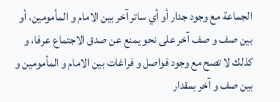الجماعة مع وجود جدار أو أي ساتر آخر بين الامام و المأمومين، أو بين صف و صف آخر على نحو يمنع عن صدق الاجتماع عرفا، و كذلك لا تصح مع وجود فواصل و فراغات بين الامام و المأمومين و بين صف و آخر بمقدار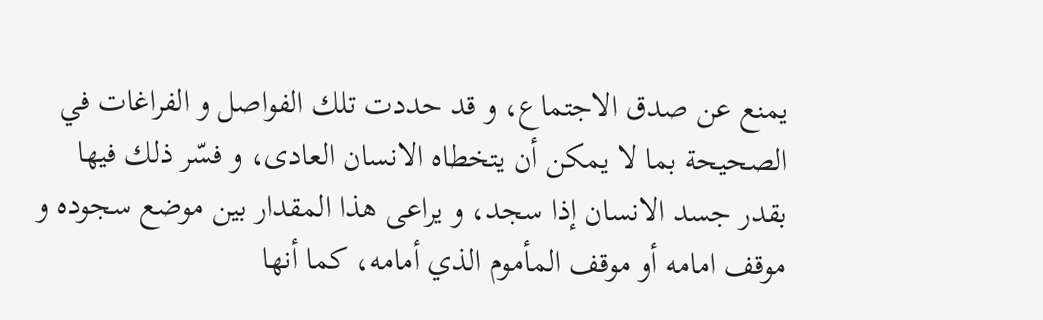يمنع عن صدق الاجتماع، و قد حددت تلك الفواصل و الفراغات في الصحيحة بما لا يمكن أن يتخطاه الانسان العادى، و فسّر ذلك فيها بقدر جسد الانسان إذا سجد، و يراعى هذا المقدار بين موضع سجوده و موقف امامه أو موقف المأموم الذي أمامه، كما أنها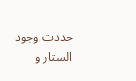حددت وجود الستار و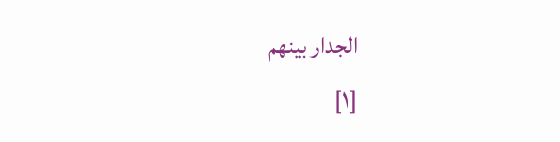الجدار بينهم
[١]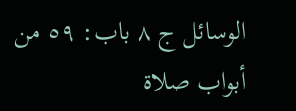الوسائل ج ٨ باب: ٥٩ من أبواب صلاة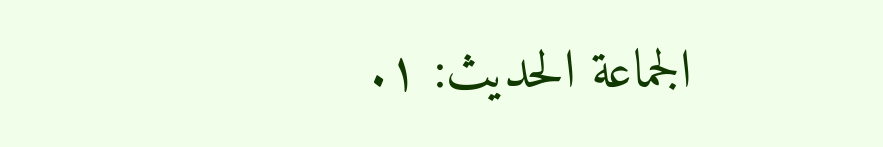الجماعة الحديث: ١.